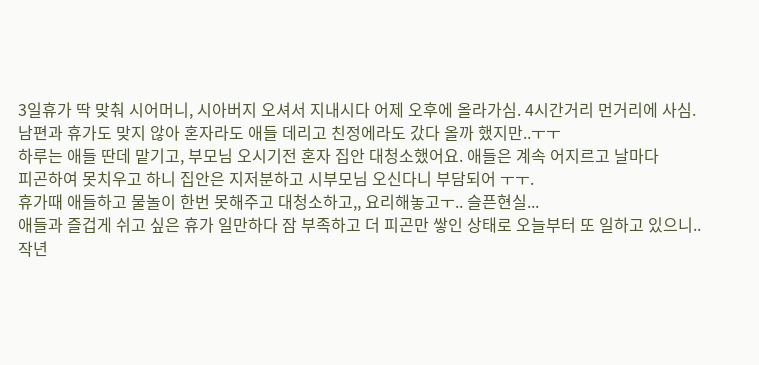3일휴가 딱 맞춰 시어머니, 시아버지 오셔서 지내시다 어제 오후에 올라가심. 4시간거리 먼거리에 사심.
남편과 휴가도 맞지 않아 혼자라도 애들 데리고 친정에라도 갔다 올까 했지만..ㅜㅜ
하루는 애들 딴데 맡기고, 부모님 오시기전 혼자 집안 대청소했어요. 애들은 계속 어지르고 날마다
피곤하여 못치우고 하니 집안은 지저분하고 시부모님 오신다니 부담되어 ㅜㅜ.
휴가때 애들하고 물놀이 한번 못해주고 대청소하고,, 요리해놓고ㅜ.. 슬픈현실...
애들과 즐겁게 쉬고 싶은 휴가 일만하다 잠 부족하고 더 피곤만 쌓인 상태로 오늘부터 또 일하고 있으니..
작년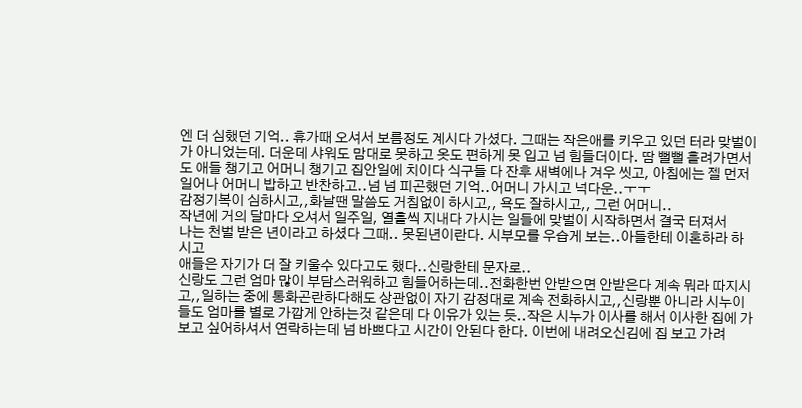엔 더 심했던 기억.. 휴가때 오셔서 보름정도 계시다 가셨다. 그때는 작은애를 키우고 있던 터라 맞벌이가 아니었는데. 더운데 샤워도 맘대로 못하고 옷도 편하게 못 입고 넘 힘들더이다. 땀 뻘뻘 흘려가면서도 애들 챙기고 어머니 챙기고 집안일에 치이다 식구들 다 잔후 새벽에나 겨우 씻고, 아침에는 젤 먼저 일어나 어머니 밥하고 반찬하고..넘 넘 피곤했던 기억..어머니 가시고 넉다운..ㅜㅜ
감정기복이 심하시고,,화날땐 말씀도 거침없이 하시고,, 욕도 잘하시고,, 그런 어머니..
작년에 거의 달마다 오셔서 일주일, 열흘씩 지내다 가시는 일들에 맞벌이 시작하면서 결국 터져서
나는 천벌 받은 년이라고 하셨다 그때.. 못된년이란다. 시부모를 우습게 보는..아들한테 이혼하라 하시고
애들은 자기가 더 잘 키울수 있다고도 했다..신랑한테 문자로..
신랑도 그런 엄마 많이 부담스러워하고 힘들어하는데..전화한번 안받으면 안받은다 계속 뭐라 따지시고,,일하는 중에 통화곤란하다해도 상관없이 자기 감정대로 계속 전화하시고,,신랑뿐 아니라 시누이들도 엄마를 별로 가깝게 안하는것 같은데 다 이유가 있는 듯..작은 시누가 이사를 해서 이사한 집에 가보고 싶어하셔서 연락하는데 넘 바쁘다고 시간이 안된다 한다. 이번에 내려오신김에 집 보고 가려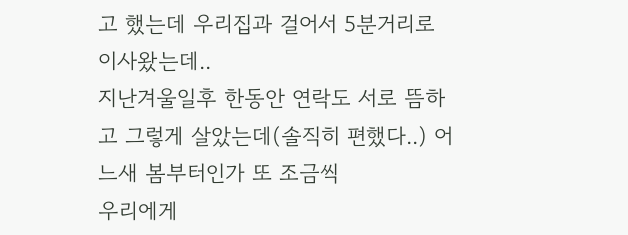고 했는데 우리집과 걸어서 5분거리로 이사왔는데..
지난겨울일후 한동안 연락도 서로 뜸하고 그렇게 살았는데(솔직히 편했다..) 어느새 봄부터인가 또 조금씩
우리에게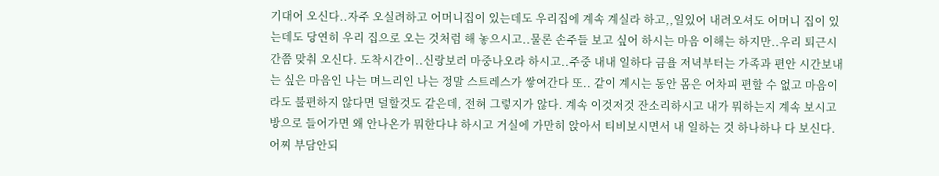기대어 오신다..자주 오실려하고 어머니집이 있는데도 우리집에 계속 계실라 하고,,일있어 내려오셔도 어머니 집이 있는데도 당연히 우리 집으로 오는 것처럼 해 놓으시고..물론 손주들 보고 싶어 하시는 마음 이해는 하지만..우리 퇴근시간쯤 맞춰 오신다. 도착시간이..신랑보러 마중나오라 하시고..주중 내내 일하다 금욜 저녁부터는 가족과 편안 시간보내는 싶은 마음인 나는 며느리인 나는 정말 스트레스가 쌓여간다 또.. 같이 계시는 동안 몸은 어차피 편할 수 없고 마음이라도 불편하지 않다면 덜할것도 같은데, 전혀 그렇지가 않다. 계속 이것저것 잔소리하시고 내가 뭐하는지 계속 보시고 방으로 들어가면 왜 안나온가 뭐한다냐 하시고 거실에 가만히 앉아서 티비보시면서 내 일하는 것 하나하나 다 보신다. 어찌 부담안되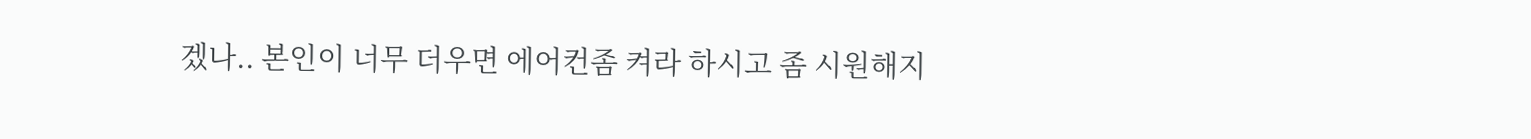겠나.. 본인이 너무 더우면 에어컨좀 켜라 하시고 좀 시원해지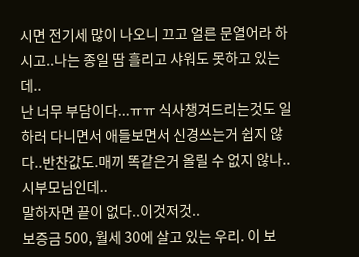시면 전기세 많이 나오니 끄고 얼른 문열어라 하시고..나는 종일 땀 흘리고 샤워도 못하고 있는데..
난 너무 부담이다...ㅠㅠ 식사챙겨드리는것도 일하러 다니면서 애들보면서 신경쓰는거 쉽지 않다..반찬값도.매끼 똑같은거 올릴 수 없지 않나..시부모님인데..
말하자면 끝이 없다..이것저것..
보증금 500, 월세 30에 살고 있는 우리. 이 보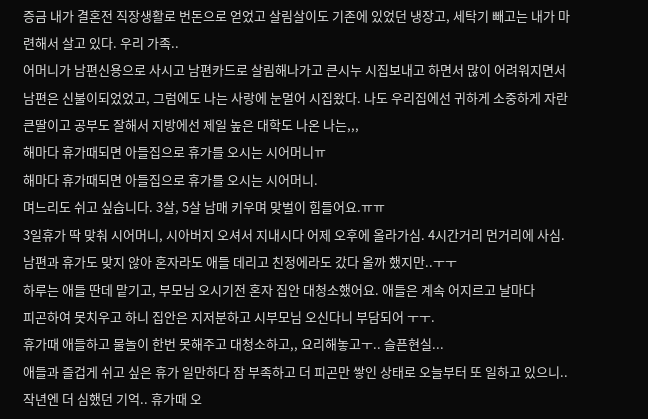증금 내가 결혼전 직장생활로 번돈으로 얻었고 살림살이도 기존에 있었던 냉장고, 세탁기 빼고는 내가 마련해서 살고 있다. 우리 가족..
어머니가 남편신용으로 사시고 남편카드로 살림해나가고 큰시누 시집보내고 하면서 많이 어려워지면서 남편은 신불이되었었고, 그럼에도 나는 사랑에 눈멀어 시집왔다. 나도 우리집에선 귀하게 소중하게 자란 큰딸이고 공부도 잘해서 지방에선 제일 높은 대학도 나온 나는,,,
해마다 휴가때되면 아들집으로 휴가를 오시는 시어머니ㅠ
해마다 휴가때되면 아들집으로 휴가를 오시는 시어머니.
며느리도 쉬고 싶습니다. 3살, 5살 남매 키우며 맞벌이 힘들어요.ㅠㅠ
3일휴가 딱 맞춰 시어머니, 시아버지 오셔서 지내시다 어제 오후에 올라가심. 4시간거리 먼거리에 사심.
남편과 휴가도 맞지 않아 혼자라도 애들 데리고 친정에라도 갔다 올까 했지만..ㅜㅜ
하루는 애들 딴데 맡기고, 부모님 오시기전 혼자 집안 대청소했어요. 애들은 계속 어지르고 날마다
피곤하여 못치우고 하니 집안은 지저분하고 시부모님 오신다니 부담되어 ㅜㅜ.
휴가때 애들하고 물놀이 한번 못해주고 대청소하고,, 요리해놓고ㅜ.. 슬픈현실...
애들과 즐겁게 쉬고 싶은 휴가 일만하다 잠 부족하고 더 피곤만 쌓인 상태로 오늘부터 또 일하고 있으니..
작년엔 더 심했던 기억.. 휴가때 오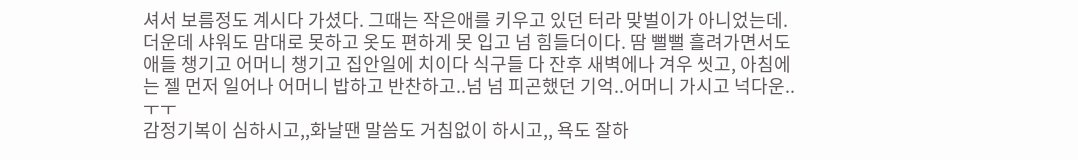셔서 보름정도 계시다 가셨다. 그때는 작은애를 키우고 있던 터라 맞벌이가 아니었는데. 더운데 샤워도 맘대로 못하고 옷도 편하게 못 입고 넘 힘들더이다. 땀 뻘뻘 흘려가면서도 애들 챙기고 어머니 챙기고 집안일에 치이다 식구들 다 잔후 새벽에나 겨우 씻고, 아침에는 젤 먼저 일어나 어머니 밥하고 반찬하고..넘 넘 피곤했던 기억..어머니 가시고 넉다운..ㅜㅜ
감정기복이 심하시고,,화날땐 말씀도 거침없이 하시고,, 욕도 잘하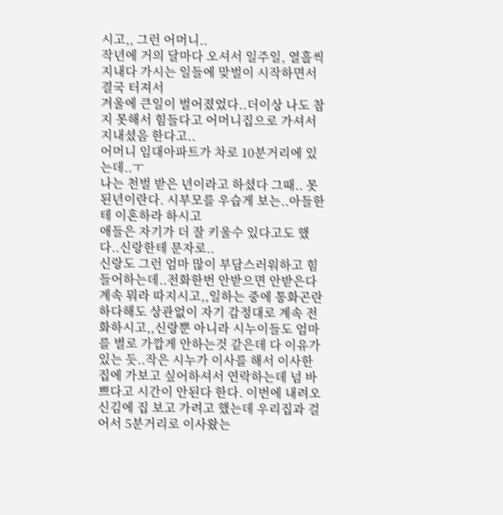시고,, 그런 어머니..
작년에 거의 달마다 오셔서 일주일, 열흘씩 지내다 가시는 일들에 맞벌이 시작하면서 결국 터져서
겨울에 큰일이 벌어졌었다..더이상 나도 참지 못해서 힘들다고 어머니집으로 가셔서 지내셨음 한다고..
어머니 임대아파트가 차로 10분거리에 있는데..ㅜ
나는 천벌 받은 년이라고 하셨다 그때.. 못된년이란다. 시부모를 우습게 보는..아들한테 이혼하라 하시고
애들은 자기가 더 잘 키울수 있다고도 했다..신랑한테 문자로..
신랑도 그런 엄마 많이 부담스러워하고 힘들어하는데..전화한번 안받으면 안받은다 계속 뭐라 따지시고,,일하는 중에 통화곤란하다해도 상관없이 자기 감정대로 계속 전화하시고,,신랑뿐 아니라 시누이들도 엄마를 별로 가깝게 안하는것 같은데 다 이유가 있는 듯..작은 시누가 이사를 해서 이사한 집에 가보고 싶어하셔서 연락하는데 넘 바쁘다고 시간이 안된다 한다. 이번에 내려오신김에 집 보고 가려고 했는데 우리집과 걸어서 5분거리로 이사왔는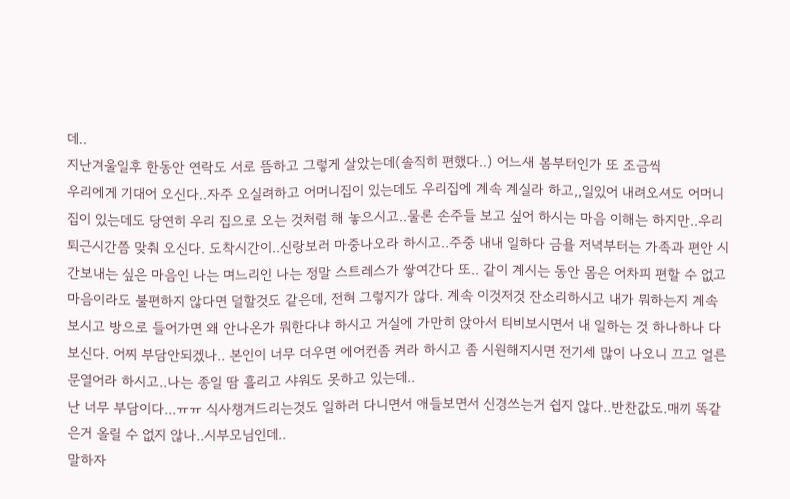데..
지난겨울일후 한동안 연락도 서로 뜸하고 그렇게 살았는데(솔직히 편했다..) 어느새 봄부터인가 또 조금씩
우리에게 기대어 오신다..자주 오실려하고 어머니집이 있는데도 우리집에 계속 계실라 하고,,일있어 내려오셔도 어머니 집이 있는데도 당연히 우리 집으로 오는 것처럼 해 놓으시고..물론 손주들 보고 싶어 하시는 마음 이해는 하지만..우리 퇴근시간쯤 맞춰 오신다. 도착시간이..신랑보러 마중나오라 하시고..주중 내내 일하다 금욜 저녁부터는 가족과 편안 시간보내는 싶은 마음인 나는 며느리인 나는 정말 스트레스가 쌓여간다 또.. 같이 계시는 동안 몸은 어차피 편할 수 없고 마음이라도 불편하지 않다면 덜할것도 같은데, 전혀 그렇지가 않다. 계속 이것저것 잔소리하시고 내가 뭐하는지 계속 보시고 방으로 들어가면 왜 안나온가 뭐한다냐 하시고 거실에 가만히 앉아서 티비보시면서 내 일하는 것 하나하나 다 보신다. 어찌 부담안되겠나.. 본인이 너무 더우면 에어컨좀 켜라 하시고 좀 시원해지시면 전기세 많이 나오니 끄고 얼른 문열어라 하시고..나는 종일 땀 흘리고 샤워도 못하고 있는데..
난 너무 부담이다...ㅠㅠ 식사챙겨드리는것도 일하러 다니면서 애들보면서 신경쓰는거 쉽지 않다..반찬값도.매끼 똑같은거 올릴 수 없지 않나..시부모님인데..
말하자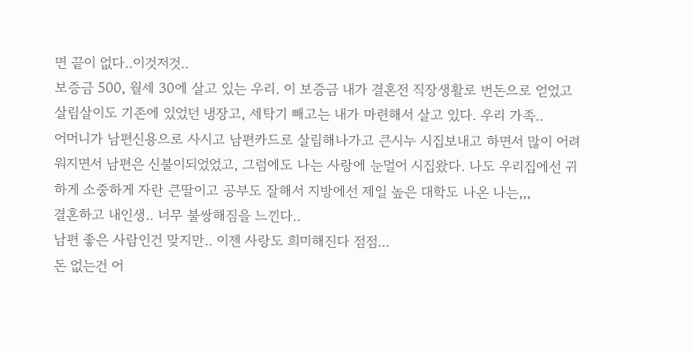면 끝이 없다..이것저것..
보증금 500, 월세 30에 살고 있는 우리. 이 보증금 내가 결혼전 직장생활로 번돈으로 얻었고 살림살이도 기존에 있었던 냉장고, 세탁기 빼고는 내가 마련해서 살고 있다. 우리 가족..
어머니가 남편신용으로 사시고 남편카드로 살림해나가고 큰시누 시집보내고 하면서 많이 어려워지면서 남편은 신불이되었었고, 그럼에도 나는 사랑에 눈멀어 시집왔다. 나도 우리집에선 귀하게 소중하게 자란 큰딸이고 공부도 잘해서 지방에선 제일 높은 대학도 나온 나는,,,
결혼하고 내인생.. 너무 불쌍해짐을 느낀다..
남편 좋은 사람인건 맞지만.. 이젠 사랑도 희미해진다 점점...
돈 없는건 어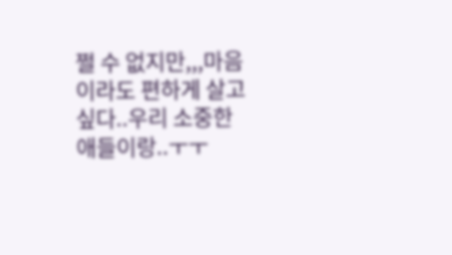쩔 수 없지만,,,마음이라도 편하게 살고 싶다..우리 소중한 애들이랑..ㅜㅜ